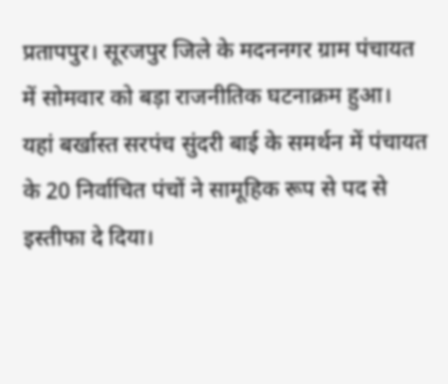प्रतापपुर। सूरजपुर जिले के मदननगर ग्राम पंचायत में सोमवार को बड़ा राजनीतिक घटनाक्रम हुआ। यहां बर्खास्त सरपंच सुंदरी बाई के समर्थन में पंचायत के 20 निर्वाचित पंचों ने सामूहिक रूप से पद से इस्तीफा दे दिया।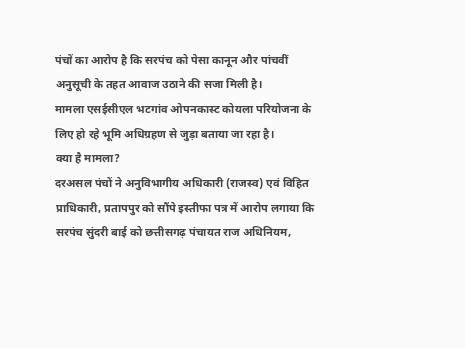पंचों का आरोप है कि सरपंच को पेसा कानून और पांचवीं अनुसूची के तहत आवाज उठाने की सजा मिली है।
मामला एसईसीएल भटगांव ओपनकास्ट कोयला परियोजना के लिए हो रहे भूमि अधिग्रहण से जुड़ा बताया जा रहा है।
क्या है मामला?
दरअसल पंचों ने अनुविभागीय अधिकारी (राजस्व) एवं विहित प्राधिकारी, प्रतापपुर को सौंपे इस्तीफा पत्र में आरोप लगाया कि सरपंच सुंदरी बाई को छत्तीसगढ़ पंचायत राज अधिनियम,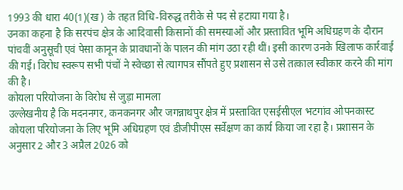1993 की धारा 40(1)(ख) के तहत विधि-विरुद्ध तरीके से पद से हटाया गया है।
उनका कहना है कि सरपंच क्षेत्र के आदिवासी किसानों की समस्याओं और प्रस्तावित भूमि अधिग्रहण के दौरान पांचवीं अनुसूची एवं पेसा कानून के प्रावधानों के पालन की मांग उठा रही थीं। इसी कारण उनके खिलाफ कार्रवाई की गई। विरोध स्वरूप सभी पंचों ने स्वेच्छा से त्यागपत्र सौंपते हुए प्रशासन से उसे तत्काल स्वीकार करने की मांग की है।
कोयला परियोजना के विरोध से जुड़ा मामला
उल्लेखनीय है कि मदननगर, कनकनगर और जगन्नाथपुर क्षेत्र में प्रस्तावित एसईसीएल भटगांव ओपनकास्ट कोयला परियोजना के लिए भूमि अधिग्रहण एवं डीजीपीएस सर्वेक्षण का कार्य किया जा रहा है। प्रशासन के अनुसार 2 और 3 अप्रैल 2026 को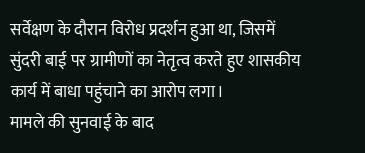सर्वेक्षण के दौरान विरोध प्रदर्शन हुआ था, जिसमें सुंदरी बाई पर ग्रामीणों का नेतृत्व करते हुए शासकीय कार्य में बाधा पहुंचाने का आरोप लगा।
मामले की सुनवाई के बाद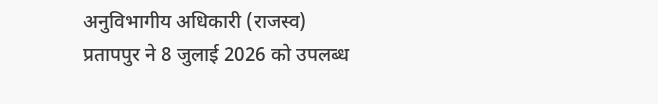अनुविभागीय अधिकारी (राजस्व) प्रतापपुर ने 8 जुलाई 2026 को उपलब्ध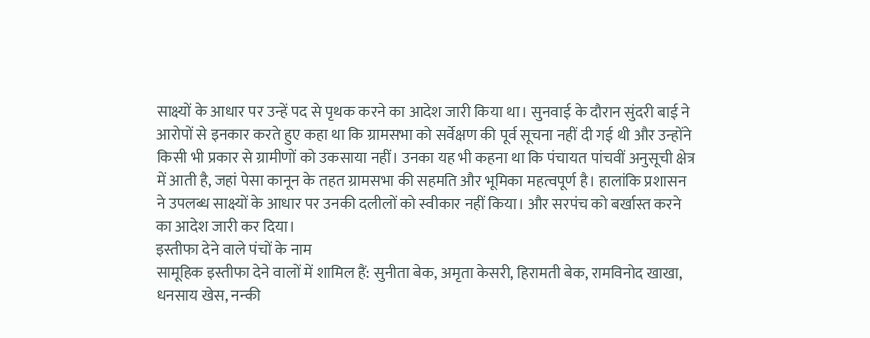साक्ष्यों के आधार पर उन्हें पद से पृथक करने का आदेश जारी किया था। सुनवाई के दौरान सुंदरी बाई ने आरोपों से इनकार करते हुए कहा था कि ग्रामसभा को सर्वेक्षण की पूर्व सूचना नहीं दी गई थी और उन्होंने किसी भी प्रकार से ग्रामीणों को उकसाया नहीं। उनका यह भी कहना था कि पंचायत पांचवीं अनुसूची क्षेत्र में आती है, जहां पेसा कानून के तहत ग्रामसभा की सहमति और भूमिका महत्वपूर्ण है। हालांकि प्रशासन ने उपलब्ध साक्ष्यों के आधार पर उनकी दलीलों को स्वीकार नहीं किया। और सरपंच को बर्खास्त करने का आदेश जारी कर दिया।
इस्तीफा देने वाले पंचों के नाम
सामूहिक इस्तीफा देने वालों में शामिल हैं: सुनीता बेक, अमृता केसरी, हिरामती बेक, रामविनोद खाखा, धनसाय खेस, नन्की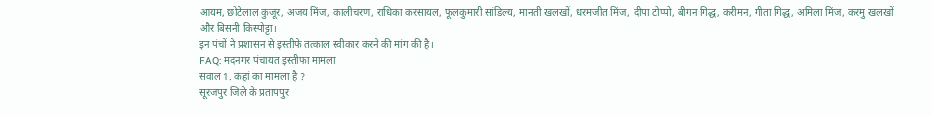आयम, छोटेलाल कुजूर, अजय मिंज, कालीचरण, राधिका करसायल, फूलकुमारी सांडिल्य, मानती खलखों, धरमजीत मिंज, दीपा टोप्पो, बीगन गिद्ध, करीमन, गीता गिद्ध, अमिला मिंज, करमु खलखों और बिसनी किस्पोट्टा।
इन पंचों ने प्रशासन से इस्तीफे तत्काल स्वीकार करने की मांग की है।
FAQ: मदनगर पंचायत इस्तीफा मामला
सवाल 1. कहां का मामला है ?
सूरजपुर जिले के प्रतापपुर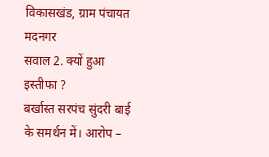विकासखंड, ग्राम पंचायत मदनगर
सवाल 2. क्यों हुआ इस्तीफा ?
बर्खास्त सरपंच सुंदरी बाई के समर्थन में। आरोप –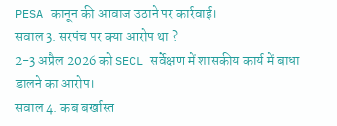PESA कानून की आवाज उठाने पर कार्रवाई।
सवाल 3. सरपंच पर क्या आरोप था ?
2-3 अप्रैल 2026 को SECL सर्वेक्षण में शासकीय कार्य में बाधा डालने का आरोप।
सवाल 4. कब बर्खास्त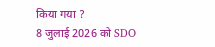किया गया ?
8 जुलाई 2026 को SDO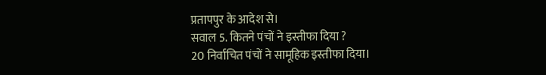प्रतापपुर के आदेश से।
सवाल 5. कितने पंचों ने इस्तीफा दिया ?
20 निर्वाचित पंचों ने सामूहिक इस्तीफा दिया।